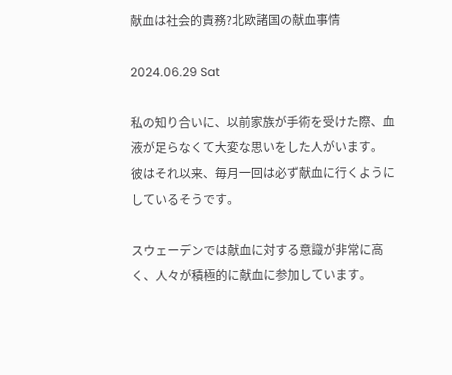献血は社会的責務?北欧諸国の献血事情

2024.06.29 Sat

私の知り合いに、以前家族が手術を受けた際、血液が足らなくて大変な思いをした人がいます。
彼はそれ以来、毎月一回は必ず献血に行くようにしているそうです。

スウェーデンでは献血に対する意識が非常に高く、人々が積極的に献血に参加しています。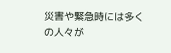災害や緊急時には多くの人々が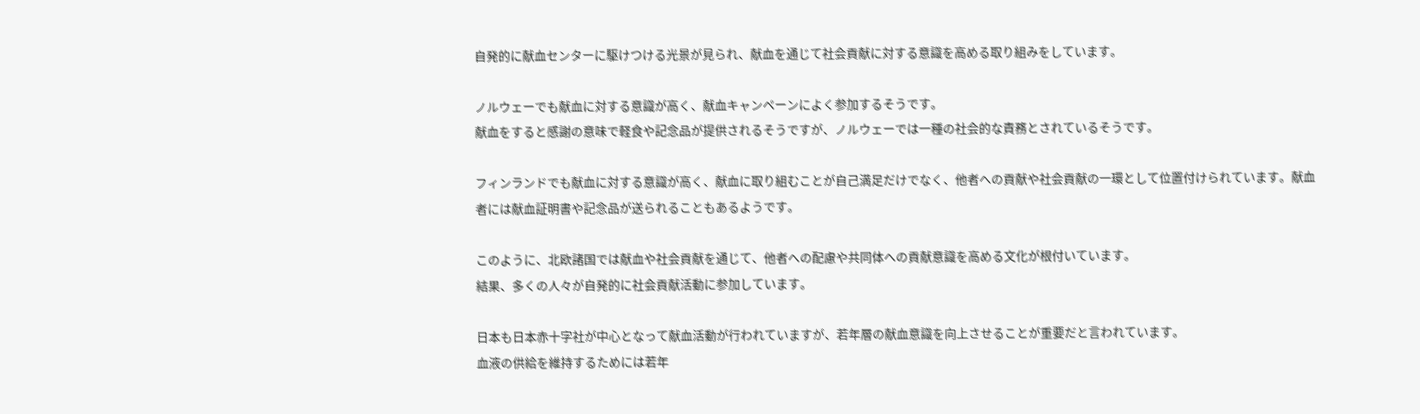自発的に献血センターに駆けつける光景が見られ、献血を通じて社会貢献に対する意識を高める取り組みをしています。

ノルウェーでも献血に対する意識が高く、献血キャンペーンによく参加するそうです。
献血をすると感謝の意味で軽食や記念品が提供されるそうですが、ノルウェーでは一種の社会的な責務とされているそうです。

フィンランドでも献血に対する意識が高く、献血に取り組むことが自己満足だけでなく、他者への貢献や社会貢献の一環として位置付けられています。献血者には献血証明書や記念品が送られることもあるようです。

このように、北欧諸国では献血や社会貢献を通じて、他者への配慮や共同体への貢献意識を高める文化が根付いています。
結果、多くの人々が自発的に社会貢献活動に参加しています。

日本も日本赤十字社が中心となって献血活動が行われていますが、若年層の献血意識を向上させることが重要だと言われています。
血液の供給を維持するためには若年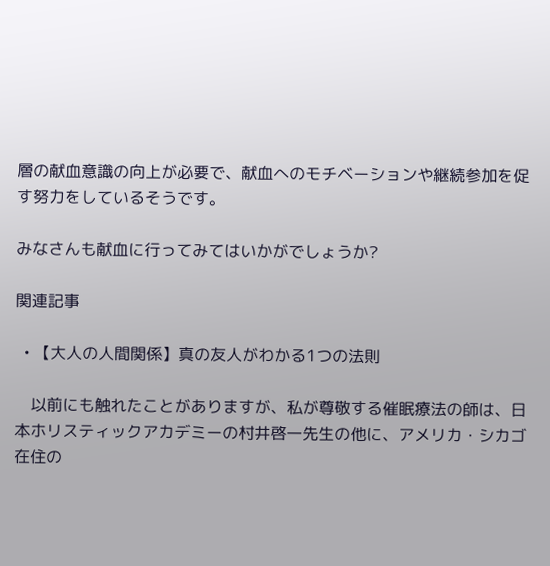層の献血意識の向上が必要で、献血へのモチベーションや継続参加を促す努力をしているそうです。

みなさんも献血に行ってみてはいかがでしょうか?

関連記事

  • 【大人の人間関係】真の友人がわかる1つの法則

    以前にも触れたことがありますが、私が尊敬する催眠療法の師は、日本ホリスティックアカデミーの村井啓一先生の他に、アメリカ・シカゴ在住の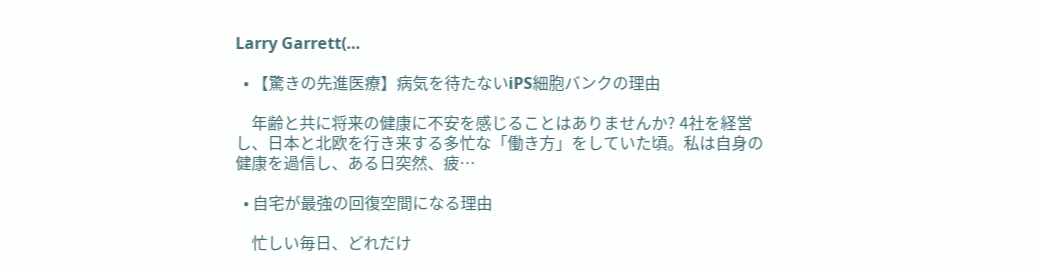Larry Garrett(…

  • 【驚きの先進医療】病気を待たないiPS細胞バンクの理由

    年齢と共に将来の健康に不安を感じることはありませんか? 4社を経営し、日本と北欧を行き来する多忙な「働き方」をしていた頃。私は自身の健康を過信し、ある日突然、疲…

  • 自宅が最強の回復空間になる理由

    忙しい毎日、どれだけ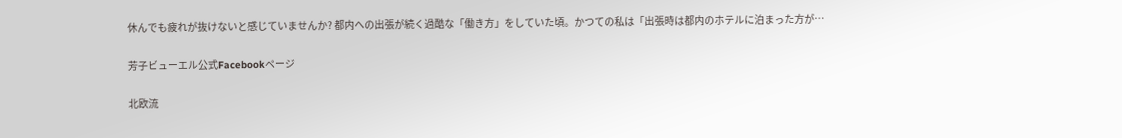休んでも疲れが抜けないと感じていませんか? 都内への出張が続く過酷な「働き方」をしていた頃。かつての私は「出張時は都内のホテルに泊まった方が…

芳子ビューエル公式Facebookページ

北欧流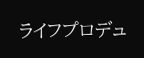ライフプロデュ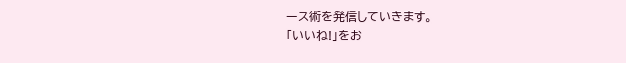ース術を発信していきます。
「いいね!」をお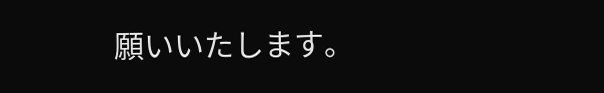願いいたします。